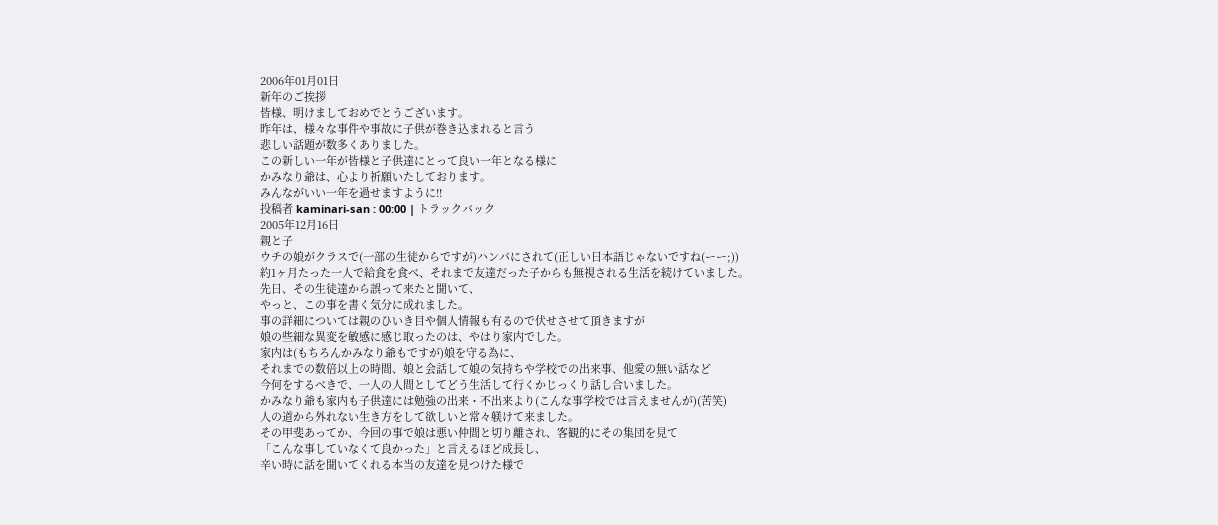2006年01月01日
新年のご挨拶
皆様、明けましておめでとうございます。
昨年は、様々な事件や事故に子供が巻き込まれると言う
悲しい話題が数多くありました。
この新しい一年が皆様と子供達にとって良い一年となる様に
かみなり爺は、心より祈願いたしております。
みんながいい一年を過せますように!!
投稿者 kaminari-san : 00:00 | トラックバック
2005年12月16日
親と子
ウチの娘がクラスで(一部の生徒からですが)ハンパにされて(正しい日本語じゃないですね(ーー;))
約1ヶ月たった一人で給食を食べ、それまで友達だった子からも無視される生活を続けていました。
先日、その生徒達から誤って来たと聞いて、
やっと、この事を書く気分に成れました。
事の詳細については親のひいき目や個人情報も有るので伏せさせて頂きますが
娘の些細な異変を敏感に感じ取ったのは、やはり家内でした。
家内は(もちろんかみなり爺もですが)娘を守る為に、
それまでの数倍以上の時間、娘と会話して娘の気持ちや学校での出来事、他愛の無い話など
今何をするべきで、一人の人間としてどう生活して行くかじっくり話し合いました。
かみなり爺も家内も子供達には勉強の出来・不出来より(こんな事学校では言えませんが)(苦笑)
人の道から外れない生き方をして欲しいと常々躾けて来ました。
その甲斐あってか、今回の事で娘は悪い仲間と切り離され、客観的にその集団を見て
「こんな事していなくて良かった」と言えるほど成長し、
辛い時に話を聞いてくれる本当の友達を見つけた様で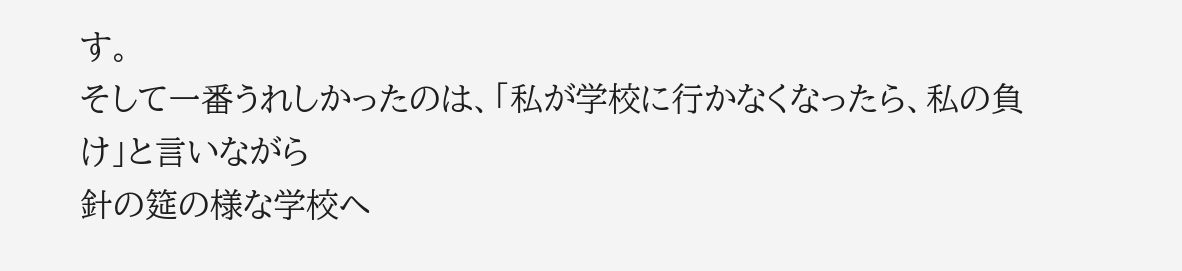す。
そして一番うれしかったのは、「私が学校に行かなくなったら、私の負け」と言いながら
針の筵の様な学校へ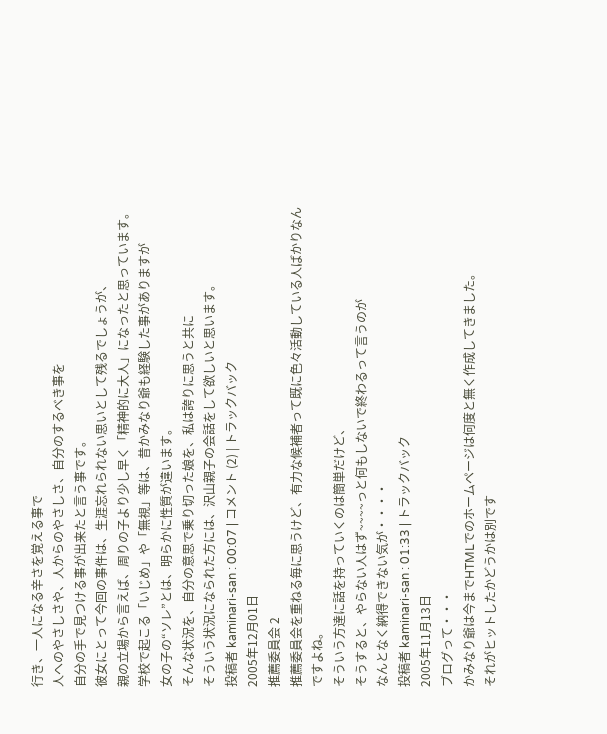行き、一人になる辛さを覚える事で
人へのやさしさや、人からのやさしさ、自分のするべき事を
自分の手で見つける事が出来たと言う事です。
彼女にとって今回の事件は、生涯忘れられない思いとして残るでしょうが、
親の立場から言えば、周りの子より少し早く「精神的に大人」になったと思っています。
学校で起こる「いじめ」や「無視」等は、昔かみなり爺も経験した事がありますが
女の子の“ソレ”とは、明らかに性質が違います。
そんな状況を、自分の意思で乗り切った娘を、私は誇りに思うと共に
そういう状況になられた方には、沢山親子の会話をして欲しいと思います。
投稿者 kaminari-san : 00:07 | コメント (2) | トラックバック
2005年12月01日
推薦委員会 2
推薦委員会を重ねる毎に思うけど、有力な候補者って既に色々活動している人ばかりなんですよね。
そういう方達に話を持っていくのは簡単だけど、
そうすると、やらない人はず~~~~っと何もしないで終わるって言うのが
なんとなく納得できない気が・・・・
投稿者 kaminari-san : 01:33 | トラックバック
2005年11月13日
ブログって・・・
かみなり爺は今までHTMLでのホームページは何度と無く作成してきました。
それがヒットしたかどうかは別です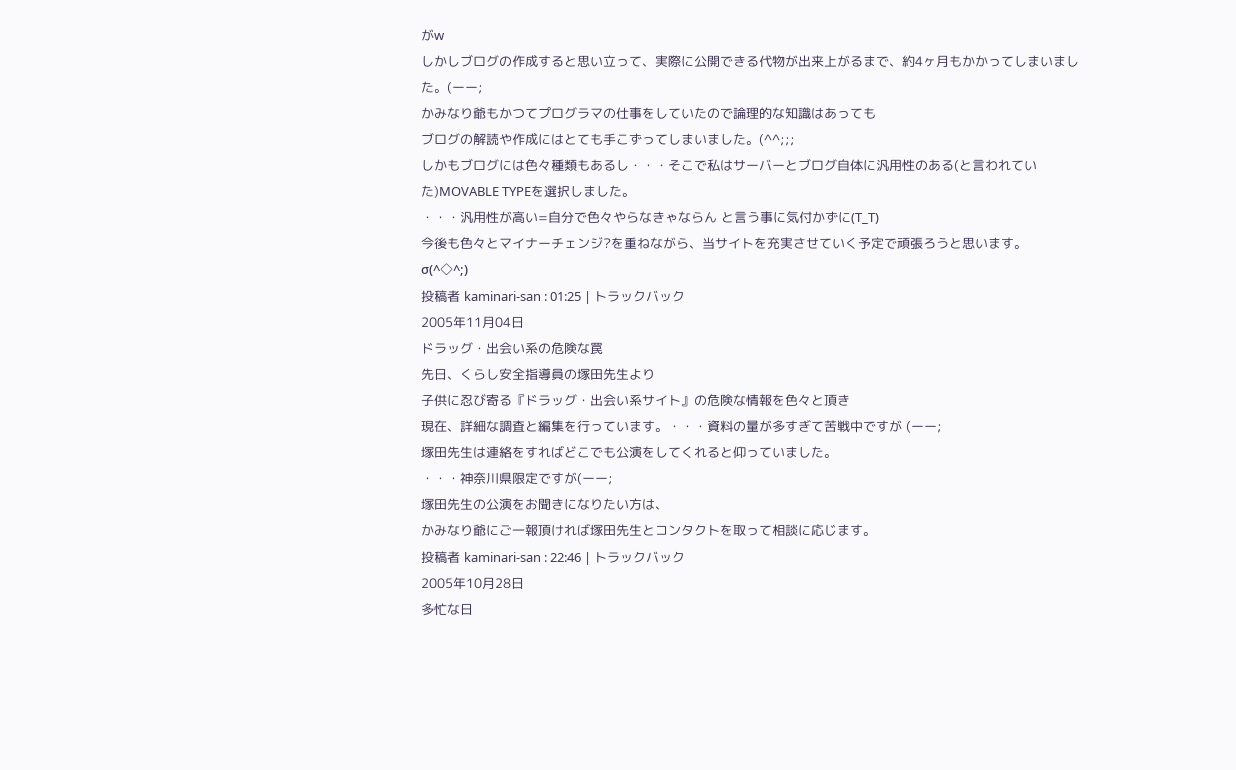がw
しかしブログの作成すると思い立って、実際に公開できる代物が出来上がるまで、約4ヶ月もかかってしまいました。(ーー;
かみなり爺もかつてプログラマの仕事をしていたので論理的な知識はあっても
ブログの解読や作成にはとても手こずってしまいました。(^^;;;
しかもブログには色々種類もあるし・・・そこで私はサーバーとブログ自体に汎用性のある(と言われていた)MOVABLE TYPEを選択しました。
・・・汎用性が高い=自分で色々やらなきゃならん と言う事に気付かずに(T_T)
今後も色々とマイナーチェンジ?を重ねながら、当サイトを充実させていく予定で頑張ろうと思います。
σ(^◇^;)
投稿者 kaminari-san : 01:25 | トラックバック
2005年11月04日
ドラッグ・出会い系の危険な罠
先日、くらし安全指導員の塚田先生より
子供に忍び寄る『ドラッグ・出会い系サイト』の危険な情報を色々と頂き
現在、詳細な調査と編集を行っています。・・・資料の量が多すぎて苦戦中ですが (ーー;
塚田先生は連絡をすればどこでも公演をしてくれると仰っていました。
・・・神奈川県限定ですが(ーー;
塚田先生の公演をお聞きになりたい方は、
かみなり爺にご一報頂ければ塚田先生とコンタクトを取って相談に応じます。
投稿者 kaminari-san : 22:46 | トラックバック
2005年10月28日
多忙な日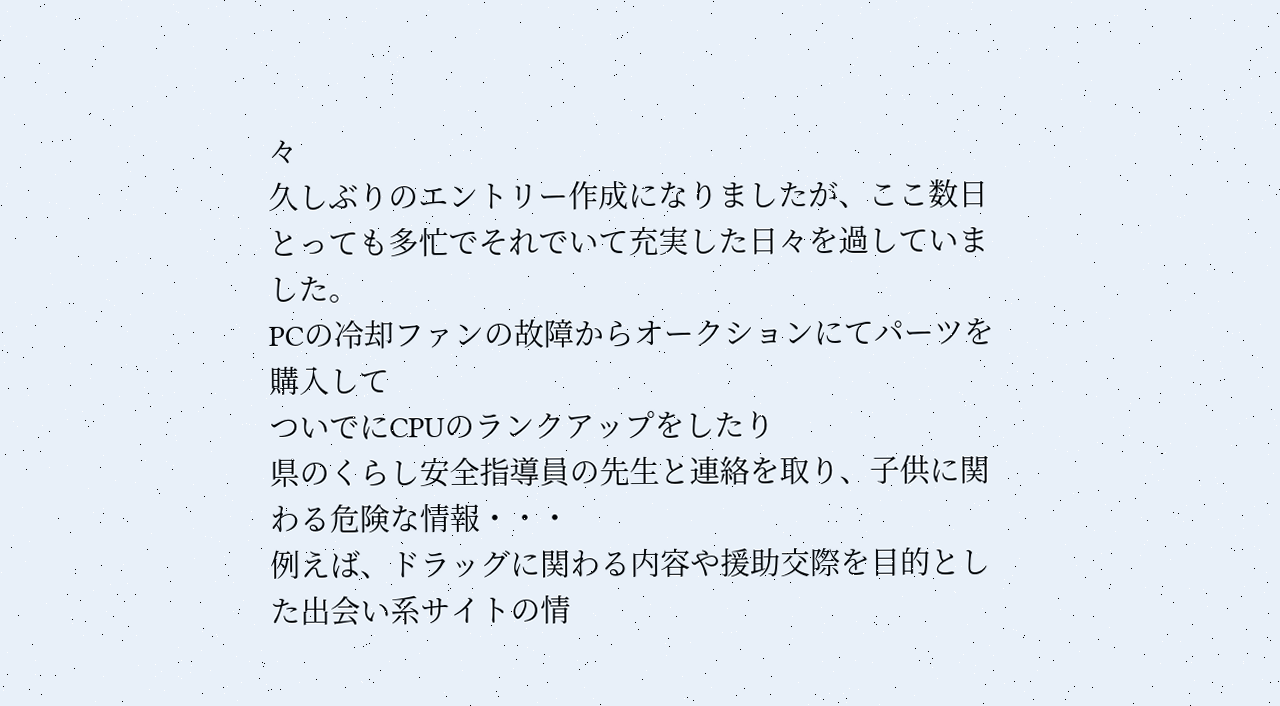々
久しぶりのエントリー作成になりましたが、ここ数日とっても多忙でそれでいて充実した日々を過していました。
PCの冷却ファンの故障からオークションにてパーツを購入して
ついでにCPUのランクアップをしたり
県のくらし安全指導員の先生と連絡を取り、子供に関わる危険な情報・・・
例えば、ドラッグに関わる内容や援助交際を目的とした出会い系サイトの情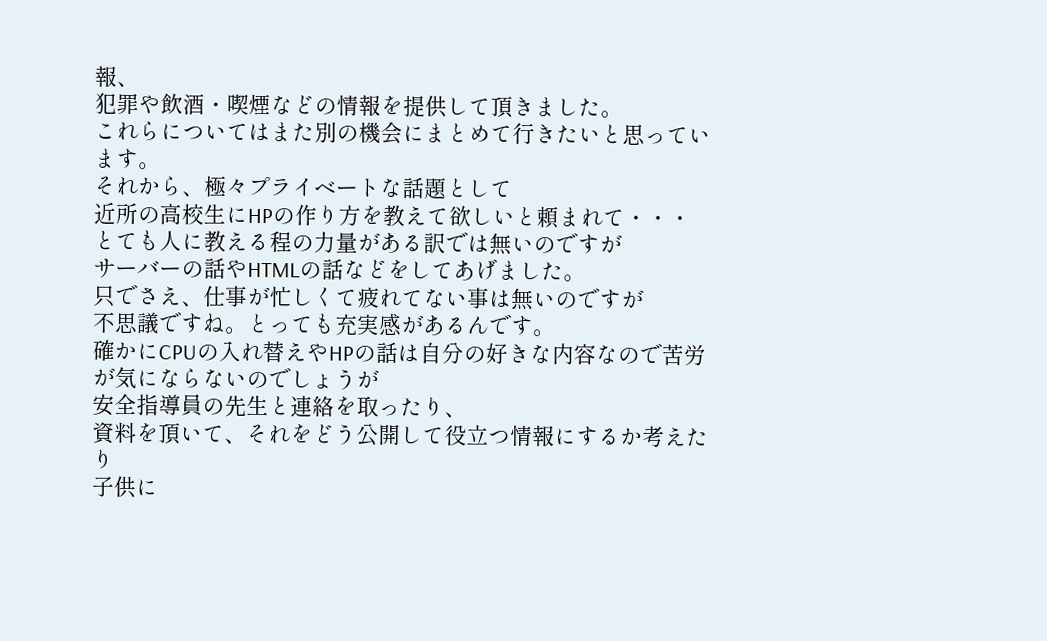報、
犯罪や飲酒・喫煙などの情報を提供して頂きました。
これらについてはまた別の機会にまとめて行きたいと思っています。
それから、極々プライベートな話題として
近所の高校生にHPの作り方を教えて欲しいと頼まれて・・・
とても人に教える程の力量がある訳では無いのですが
サーバーの話やHTMLの話などをしてあげました。
只でさえ、仕事が忙しくて疲れてない事は無いのですが
不思議ですね。とっても充実感があるんです。
確かにCPUの入れ替えやHPの話は自分の好きな内容なので苦労が気にならないのでしょうが
安全指導員の先生と連絡を取ったり、
資料を頂いて、それをどう公開して役立つ情報にするか考えたり
子供に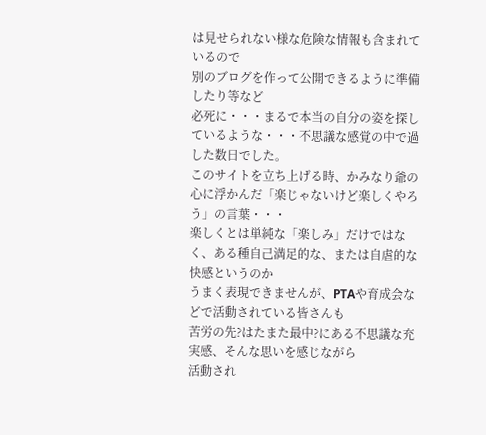は見せられない様な危険な情報も含まれているので
別のブログを作って公開できるように準備したり等など
必死に・・・まるで本当の自分の姿を探しているような・・・不思議な感覚の中で過した数日でした。
このサイトを立ち上げる時、かみなり爺の心に浮かんだ「楽じゃないけど楽しくやろう」の言葉・・・
楽しくとは単純な「楽しみ」だけではなく、ある種自己満足的な、または自虐的な快感というのか
うまく表現できませんが、PTAや育成会などで活動されている皆さんも
苦労の先?はたまた最中?にある不思議な充実感、そんな思いを感じながら
活動され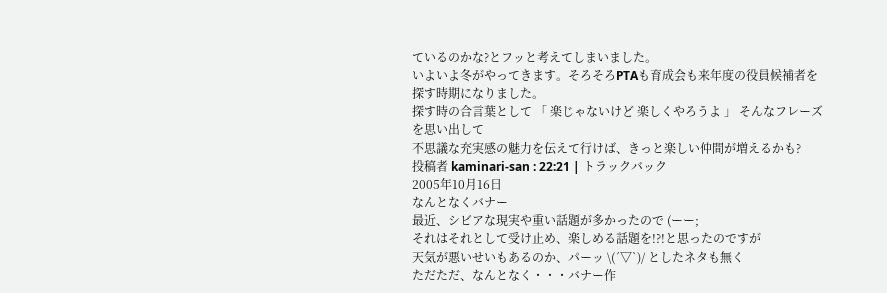ているのかな?とフッと考えてしまいました。
いよいよ冬がやってきます。そろそろPTAも育成会も来年度の役員候補者を探す時期になりました。
探す時の合言葉として 「 楽じゃないけど 楽しくやろうよ 」 そんなフレーズを思い出して
不思議な充実感の魅力を伝えて行けば、きっと楽しい仲間が増えるかも?
投稿者 kaminari-san : 22:21 | トラックバック
2005年10月16日
なんとなくバナー
最近、シビアな現実や重い話題が多かったので (ーー;
それはそれとして受け止め、楽しめる話題を!?!と思ったのですが
天気が悪いせいもあるのか、パーッ \(´▽`)/ としたネタも無く
ただただ、なんとなく・・・バナー作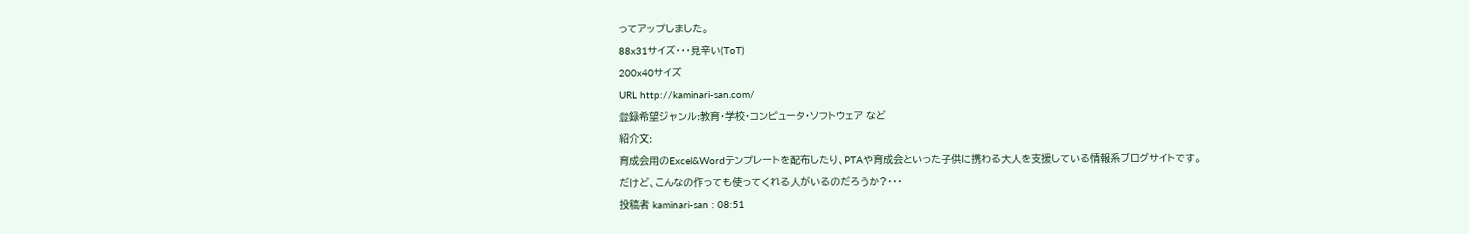ってアップしました。
88x31サイズ・・・見辛い(ToT)
200x40サイズ
URL http://kaminari-san.com/
登録希望ジャンル:教育・学校・コンピュータ・ソフトウェア など
紹介文:
育成会用のExcel&Wordテンプレートを配布したり、PTAや育成会といった子供に携わる大人を支援している情報系ブログサイトです。
だけど、こんなの作っても使ってくれる人がいるのだろうか?・・・
投稿者 kaminari-san : 08:51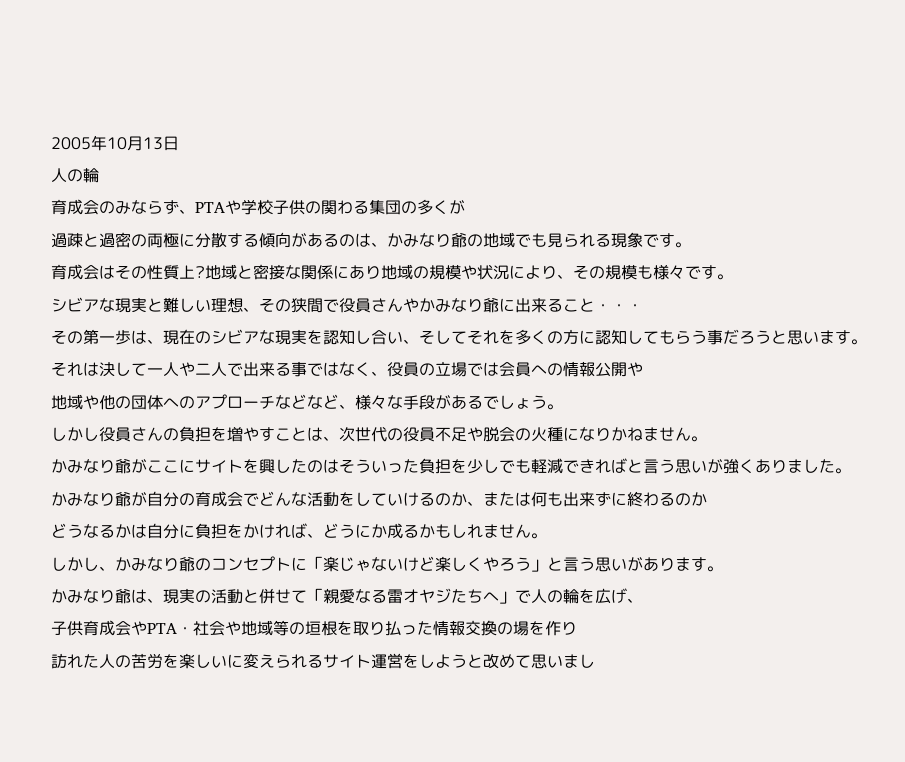2005年10月13日
人の輪
育成会のみならず、PTAや学校子供の関わる集団の多くが
過疎と過密の両極に分散する傾向があるのは、かみなり爺の地域でも見られる現象です。
育成会はその性質上?地域と密接な関係にあり地域の規模や状況により、その規模も様々です。
シビアな現実と難しい理想、その狭間で役員さんやかみなり爺に出来ること・・・
その第一歩は、現在のシビアな現実を認知し合い、そしてそれを多くの方に認知してもらう事だろうと思います。
それは決して一人や二人で出来る事ではなく、役員の立場では会員への情報公開や
地域や他の団体へのアプローチなどなど、様々な手段があるでしょう。
しかし役員さんの負担を増やすことは、次世代の役員不足や脱会の火種になりかねません。
かみなり爺がここにサイトを興したのはそういった負担を少しでも軽減できればと言う思いが強くありました。
かみなり爺が自分の育成会でどんな活動をしていけるのか、または何も出来ずに終わるのか
どうなるかは自分に負担をかければ、どうにか成るかもしれません。
しかし、かみなり爺のコンセプトに「楽じゃないけど楽しくやろう」と言う思いがあります。
かみなり爺は、現実の活動と併せて「親愛なる雷オヤジたちへ」で人の輪を広げ、
子供育成会やPTA・社会や地域等の垣根を取り払った情報交換の場を作り
訪れた人の苦労を楽しいに変えられるサイト運営をしようと改めて思いまし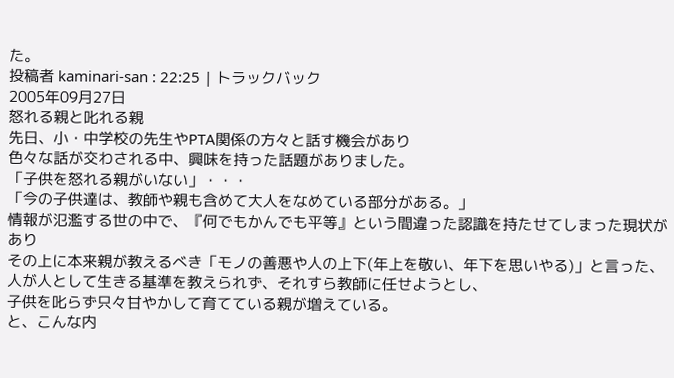た。
投稿者 kaminari-san : 22:25 | トラックバック
2005年09月27日
怒れる親と叱れる親
先日、小・中学校の先生やPTA関係の方々と話す機会があり
色々な話が交わされる中、興味を持った話題がありました。
「子供を怒れる親がいない」・・・
「今の子供達は、教師や親も含めて大人をなめている部分がある。」
情報が氾濫する世の中で、『何でもかんでも平等』という間違った認識を持たせてしまった現状があり
その上に本来親が教えるべき「モノの善悪や人の上下(年上を敬い、年下を思いやる)」と言った、
人が人として生きる基準を教えられず、それすら教師に任せようとし、
子供を叱らず只々甘やかして育てている親が増えている。
と、こんな内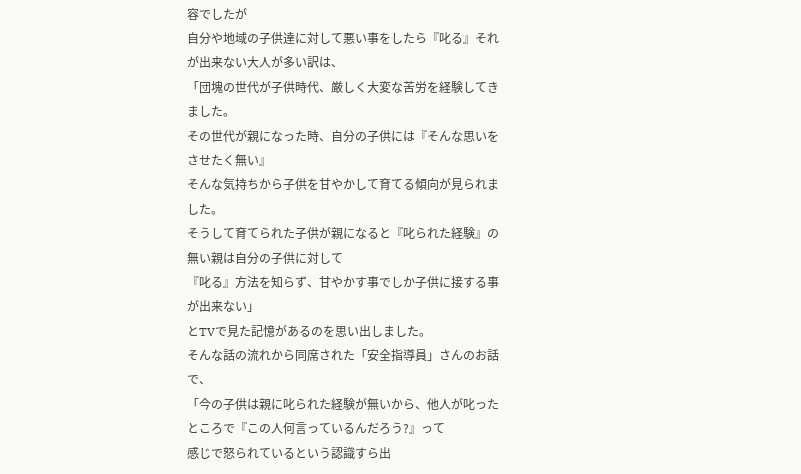容でしたが
自分や地域の子供達に対して悪い事をしたら『叱る』それが出来ない大人が多い訳は、
「団塊の世代が子供時代、厳しく大変な苦労を経験してきました。
その世代が親になった時、自分の子供には『そんな思いをさせたく無い』
そんな気持ちから子供を甘やかして育てる傾向が見られました。
そうして育てられた子供が親になると『叱られた経験』の無い親は自分の子供に対して
『叱る』方法を知らず、甘やかす事でしか子供に接する事が出来ない」
とTVで見た記憶があるのを思い出しました。
そんな話の流れから同席された「安全指導員」さんのお話で、
「今の子供は親に叱られた経験が無いから、他人が叱ったところで『この人何言っているんだろう?』って
感じで怒られているという認識すら出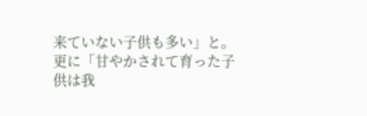来ていない子供も多い」と。
更に「甘やかされて育った子供は我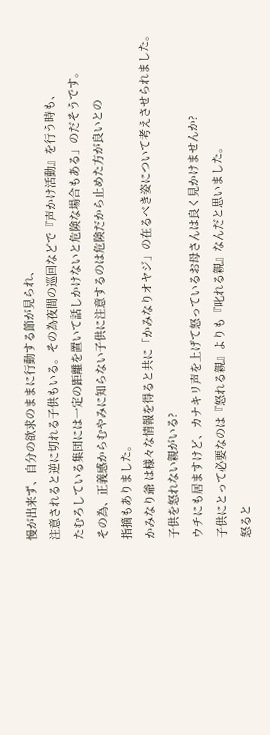慢が出来ず、自分の欲求のままに行動する節が見られ、
注意されると逆に切れる子供もいる。その為夜間の巡回などで『声かけ活動』を行う時も、
たむろしている集団には一定の距離を置いて話しかけないと危険な場合もある」のだそうです。
その為、正義感からむやみに知らない子供に注意するのは危険だから止めた方が良いとの
指摘もありました。
かみなり爺 は様々な情報を得ると共に「かみなりオヤジ」の在るべき姿について考えさせられました。
子供を怒れない親がいる?
ウチにも居ますけど、カナキリ声を上げて怒っているお母さんは良く見かけませんか?
子供にとって必要なのは『怒れる親』よりも『叱れる親』なんだと思いました。
怒ると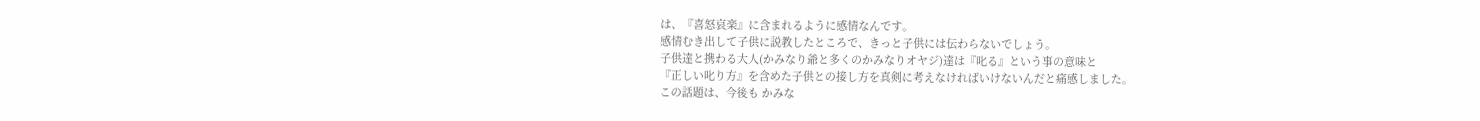は、『喜怒哀楽』に含まれるように感情なんです。
感情むき出して子供に説教したところで、きっと子供には伝わらないでしょう。
子供達と携わる大人(かみなり爺と多くのかみなりオヤジ)達は『叱る』という事の意味と
『正しい叱り方』を含めた子供との接し方を真剣に考えなければいけないんだと痛感しました。
この話題は、今後も かみな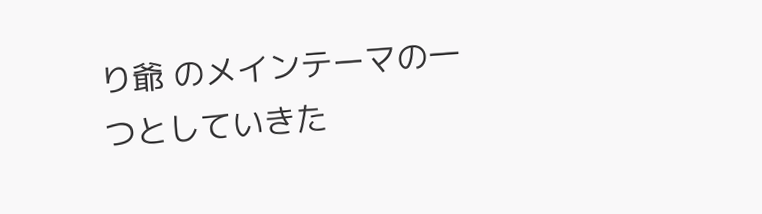り爺 のメインテーマの一つとしていきた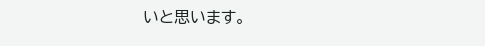いと思います。